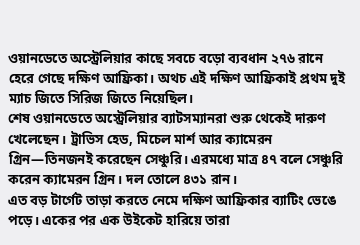ওয়ানডেতে অস্ট্রেলিয়ার কাছে সবচে বড়ো ব্যবধান ২৭৬ রানে হেরে গেছে দক্ষিণ আফ্রিকা। অথচ এই দক্ষিণ আফ্রিকাই প্রথম দুই ম্যাচ জিতে সিরিজ জিতে নিয়েছিল।
শেষ ওয়ানডেতে অস্ট্রেলিয়ার ব্যাটসম্যানরা শুরু থেকেই দারুণ খেলেছেন। ট্রাভিস হেড, মিচেল মার্শ আর ক্যামেরন গ্রিন—তিনজনই করেছেন সেঞ্চুরি। এরমধ্যে মাত্র ৪৭ বলে সেঞ্চুরি করেন ক্যামেরন গ্রিন। দল তোলে ৪৩১ রান।
এত বড় টার্গেট তাড়া করতে নেমে দক্ষিণ আফ্রিকার ব্যাটিং ভেঙে পড়ে। একের পর এক উইকেট হারিয়ে তারা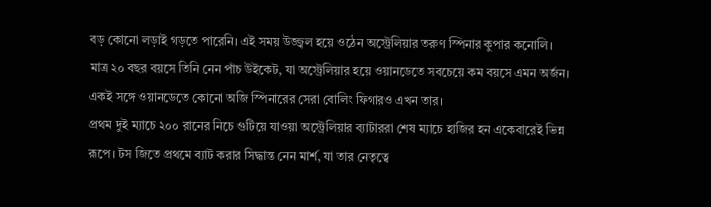বড় কোনো লড়াই গড়তে পারেনি। এই সময় উজ্জ্বল হয়ে ওঠেন অস্ট্রেলিয়ার তরুণ স্পিনার কুপার কনোলি। মাত্র ২০ বছর বয়সে তিনি নেন পাঁচ উইকেট, যা অস্ট্রেলিয়ার হয়ে ওয়ানডেতে সবচেয়ে কম বয়সে এমন অর্জন। একই সঙ্গে ওয়ানডেতে কোনো অজি স্পিনারের সেরা বোলিং ফিগারও এখন তার।
প্রথম দুই ম্যাচে ২০০ রানের নিচে গুটিয়ে যাওয়া অস্ট্রেলিয়ার ব্যাটাররা শেষ ম্যাচে হাজির হন একেবারেই ভিন্ন রূপে। টস জিতে প্রথমে ব্যাট করার সিদ্ধান্ত নেন মার্শ, যা তার নেতৃত্বে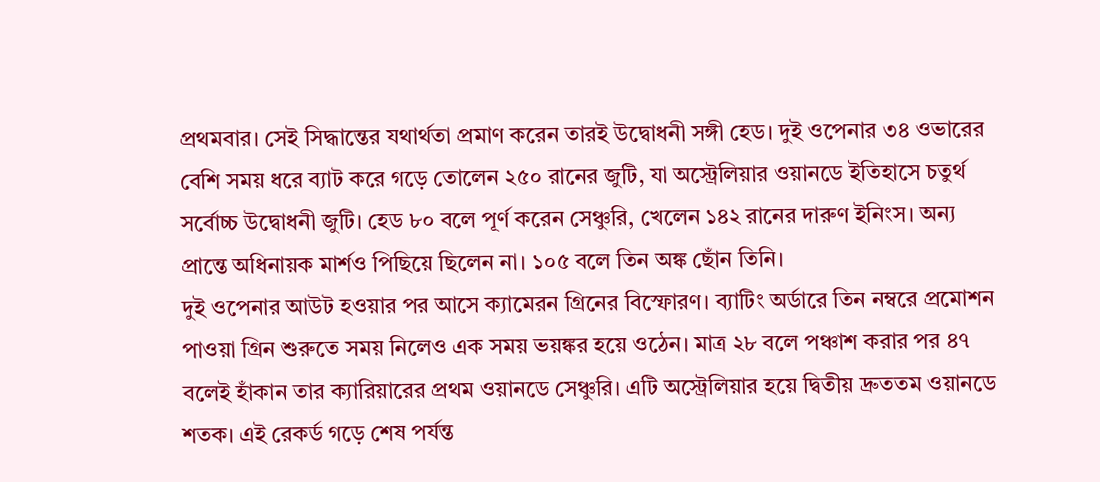প্রথমবার। সেই সিদ্ধান্তের যথার্থতা প্রমাণ করেন তারই উদ্বোধনী সঙ্গী হেড। দুই ওপেনার ৩৪ ওভারের বেশি সময় ধরে ব্যাট করে গড়ে তোলেন ২৫০ রানের জুটি, যা অস্ট্রেলিয়ার ওয়ানডে ইতিহাসে চতুর্থ সর্বোচ্চ উদ্বোধনী জুটি। হেড ৮০ বলে পূর্ণ করেন সেঞ্চুরি, খেলেন ১৪২ রানের দারুণ ইনিংস। অন্য প্রান্তে অধিনায়ক মার্শও পিছিয়ে ছিলেন না। ১০৫ বলে তিন অঙ্ক ছোঁন তিনি।
দুই ওপেনার আউট হওয়ার পর আসে ক্যামেরন গ্রিনের বিস্ফোরণ। ব্যাটিং অর্ডারে তিন নম্বরে প্রমোশন পাওয়া গ্রিন শুরুতে সময় নিলেও এক সময় ভয়ঙ্কর হয়ে ওঠেন। মাত্র ২৮ বলে পঞ্চাশ করার পর ৪৭ বলেই হাঁকান তার ক্যারিয়ারের প্রথম ওয়ানডে সেঞ্চুরি। এটি অস্ট্রেলিয়ার হয়ে দ্বিতীয় দ্রুততম ওয়ানডে শতক। এই রেকর্ড গড়ে শেষ পর্যন্ত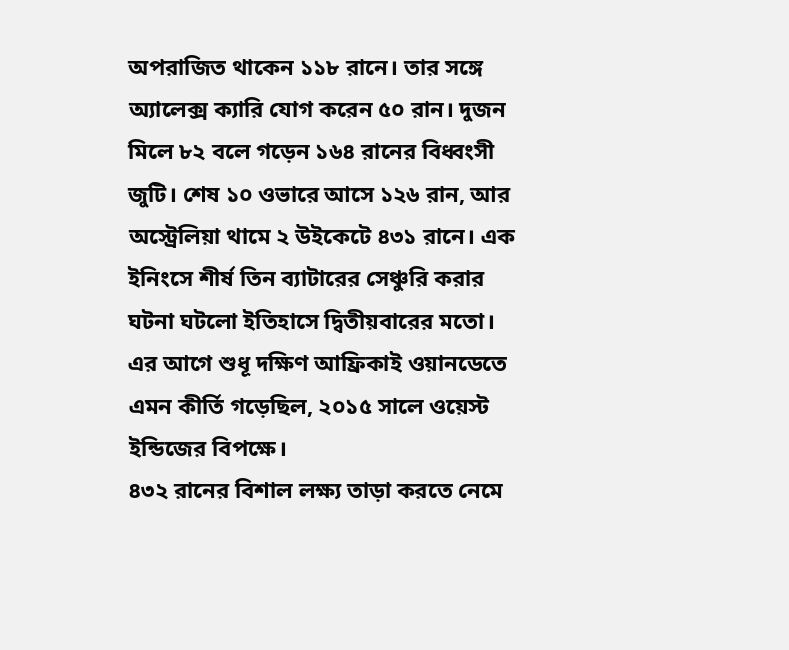অপরাজিত থাকেন ১১৮ রানে। তার সঙ্গে অ্যালেক্স ক্যারি যোগ করেন ৫০ রান। দুজন মিলে ৮২ বলে গড়েন ১৬৪ রানের বিধ্বংসী জুটি। শেষ ১০ ওভারে আসে ১২৬ রান, আর অস্ট্রেলিয়া থামে ২ উইকেটে ৪৩১ রানে। এক ইনিংসে শীর্ষ তিন ব্যাটারের সেঞ্চুরি করার ঘটনা ঘটলো ইতিহাসে দ্বিতীয়বারের মতো। এর আগে শুধূ দক্ষিণ আফ্রিকাই ওয়ানডেতে এমন কীর্তি গড়েছিল, ২০১৫ সালে ওয়েস্ট ইন্ডিজের বিপক্ষে।
৪৩২ রানের বিশাল লক্ষ্য তাড়া করতে নেমে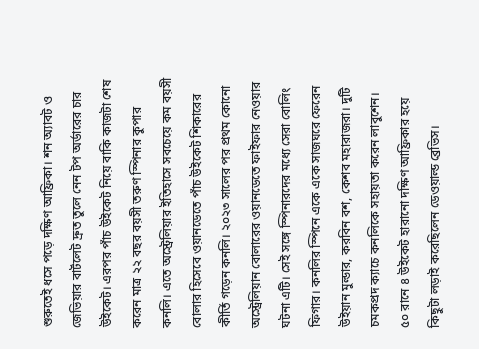শুরুতেই ধসে পড়ে দক্ষিণ আফ্রিকা। শন অ্যাবট ও জেভিয়ার বার্টলেট দ্রুত তুলে নেন টপ অর্ডারের চার উইকেট। এরপর পাঁচ উইকেট নিয়ে বাকি কাজটা শেষ করেন মাত্র ২২ বছর বয়সী তরুণ স্পিনার কুপার কনলি। এতে অস্ট্রেলিয়ার ইতিহাসে সবচেয়ে কম বয়সী বোলার হিসেবে ওয়ানডেতে পাঁচ উইকেট শিকারের কীর্তি গড়েন কনলি। ২০২৩ সালের পর প্রথম কোনো অস্ট্রেলিয়ান বোলারের ওয়ানডেতে ফাইফার নেওয়ার ঘটনা এটি। সেই সঙ্গে স্পিনারদের মধ্যে সেরা বোলিং ফিগার। কনলির স্পিনে একে একে সাজঘরে ফেরেন উইয়ান মুল্ডার, করবিন বশ, কেশব মহারাজরা। দুটি চমকপ্রদ ক্যাচে কনলিকে সহায়তা করেন লাবুশেন।
৫০ রানে ৪ উইকেট হারানো দক্ষিণ আফ্রিকার হয়ে কিছুটা লড়াই করেছিলেন ডেওয়াল্ড ব্রেভিস।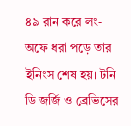৪৯ রান করে লং-অফে ধরা পড়ে তার ইনিংস শেষ হয়। টনি ডি জর্জি ও ব্রেভিসের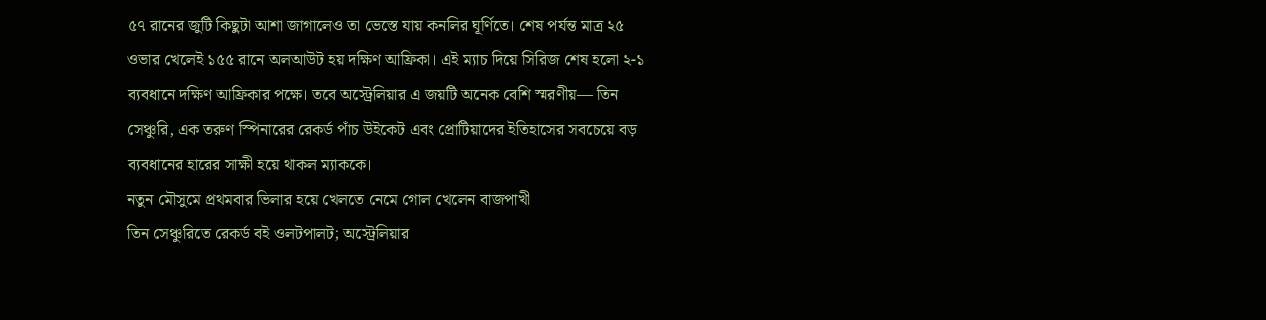৫৭ রানের জুটি কিছুটা আশা জাগালেও তা ভেস্তে যায় কনলির ঘূর্ণিতে। শেষ পর্যন্ত মাত্র ২৫ ওভার খেলেই ১৫৫ রানে অলআউট হয় দক্ষিণ আফ্রিকা। এই ম্যাচ দিয়ে সিরিজ শেষ হলো ২-১ ব্যবধানে দক্ষিণ আফ্রিকার পক্ষে। তবে অস্ট্রেলিয়ার এ জয়টি অনেক বেশি স্মরণীয়— তিন সেঞ্চুরি, এক তরুণ স্পিনারের রেকর্ড পাঁচ উইকেট এবং প্রোটিয়াদের ইতিহাসের সবচেয়ে বড় ব্যবধানের হারের সাক্ষী হয়ে থাকল ম্যাককে।
নতুন মৌসুমে প্রথমবার ভিলার হয়ে খেলতে নেমে গোল খেলেন বাজপাখী
তিন সেঞ্চুরিতে রেকর্ড বই ওলটপালট; অস্ট্রেলিয়ার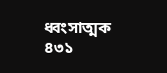ধ্বংসাত্মক ৪৩১